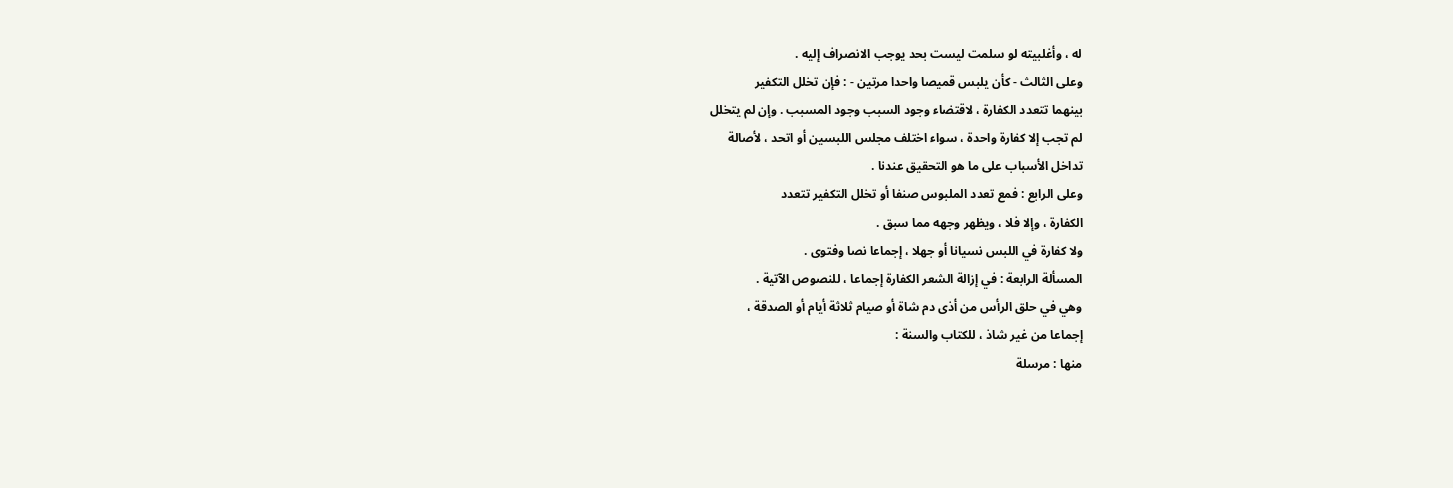له ، وأغلبيته لو سلمت ليست بحد يوجب الانصراف إليه .
وعلى الثالث - كأن يلبس قميصا واحدا مرتين - : فإن تخلل التكفير
بينهما تتعدد الكفارة ، لاقتضاء وجود السبب وجود المسبب . وإن لم يتخلل
لم تجب إلا كفارة واحدة ، سواء اختلف مجلس اللبسين أو اتحد ، لأصالة
تداخل الأسباب على ما هو التحقيق عندنا .
وعلى الرابع : فمع تعدد الملبوس صنفا أو تخلل التكفير تتعدد
الكفارة ، وإلا فلا ، ويظهر وجهه مما سبق .
ولا كفارة في اللبس نسيانا أو جهلا ، إجماعا نصا وفتوى .
المسألة الرابعة : في إزالة الشعر الكفارة إجماعا ، للنصوص الآتية .
وهي في حلق الرأس من أذى دم شاة أو صيام ثلاثة أيام أو الصدقة ،
إجماعا من غير شاذ ، للكتاب والسنة :
منها : مرسلة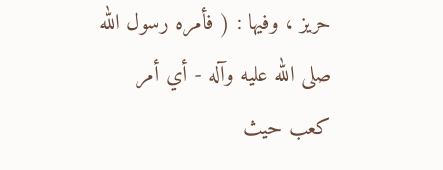حريز ، وفيها : ( فأمره رسول الله صلى الله عليه وآله - أي أمر
كعب حيث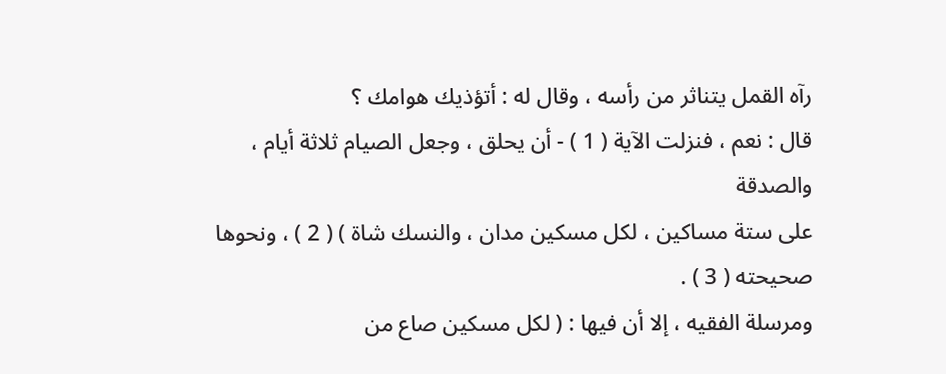رآه القمل يتناثر من رأسه ، وقال له : أتؤذيك هوامك ؟
قال : نعم ، فنزلت الآية ( 1 ) - أن يحلق ، وجعل الصيام ثلاثة أيام ، والصدقة
على ستة مساكين ، لكل مسكين مدان ، والنسك شاة ) ( 2 ) ، ونحوها
صحيحته ( 3 ) .
ومرسلة الفقيه ، إلا أن فيها : ( لكل مسكين صاع من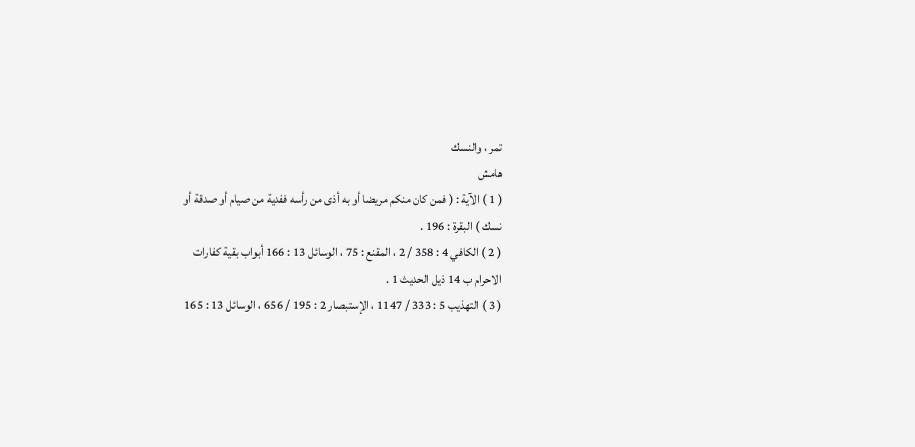تمر ، والنسك
هامش
( 1 ) الآية : ( فمن كان منكم مريضا أو به أذى من رأسه ففدية من صيام أو صدقة أو
نسك ) البقرة : 196 .
( 2 ) الكافي 4 : 358 / 2 ، المقنع : 75 ، الوسائل 13 : 166 أبواب بقية كفارات
الاحرام ب 14 ذيل الحديث 1 .
( 3 ) التهذيب 5 : 333 / 1147 ، الإستبصار 2 : 195 / 656 ، الوسائل 13 : 165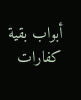أبواب بقية كفارات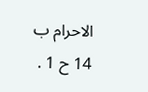الاحرام ب 14 ح 1 .